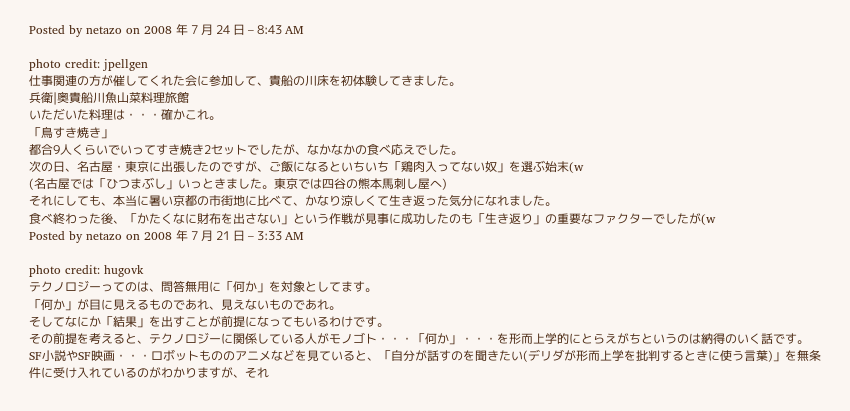Posted by netazo on 2008 年 7 月 24 日 – 8:43 AM

photo credit: jpellgen
仕事関連の方が催してくれた会に参加して、貴船の川床を初体験してきました。
兵衛|奥貴船川魚山菜料理旅館
いただいた料理は・・・確かこれ。
「鳥すき焼き」
都合9人くらいでいってすき焼き2セットでしたが、なかなかの食べ応えでした。
次の日、名古屋・東京に出張したのですが、ご飯になるといちいち「鶏肉入ってない奴」を選ぶ始末(w
(名古屋では「ひつまぶし」いっときました。東京では四谷の熊本馬刺し屋へ)
それにしても、本当に暑い京都の市街地に比べて、かなり涼しくて生き返った気分になれました。
食べ終わった後、「かたくなに財布を出さない」という作戦が見事に成功したのも「生き返り」の重要なファクターでしたが(w
Posted by netazo on 2008 年 7 月 21 日 – 3:33 AM

photo credit: hugovk
テクノロジーってのは、問答無用に「何か」を対象としてます。
「何か」が目に見えるものであれ、見えないものであれ。
そしてなにか「結果」を出すことが前提になってもいるわけです。
その前提を考えると、テクノロジーに関係している人がモノゴト・・・「何か」・・・を形而上学的にとらえがちというのは納得のいく話です。
SF小説やSF映画・・・ロボットもののアニメなどを見ていると、「自分が話すのを聞きたい(デリダが形而上学を批判するときに使う言葉)」を無条件に受け入れているのがわかりますが、それ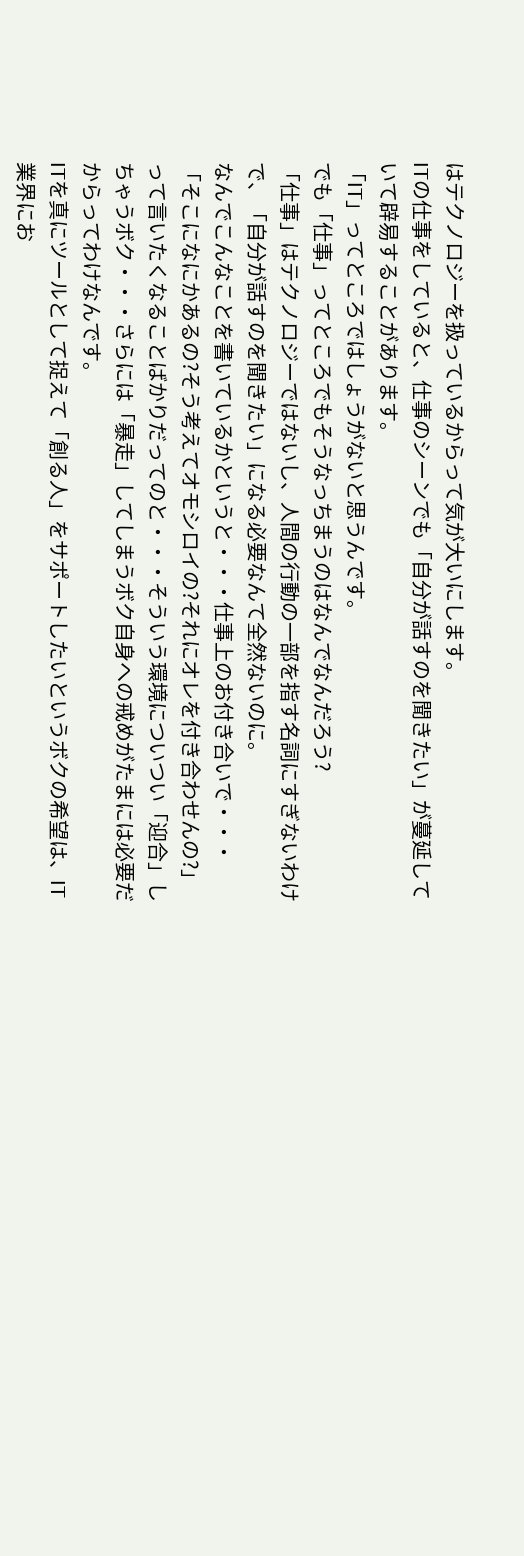はテクノロジーを扱っているからって気が大いにします。
ITの仕事をしていると、仕事のシーンでも「自分が話すのを聞きたい」が蔓延していて辟易することがあります。
「IT」ってところではしょうがないと思うんです。
でも「仕事」ってところでもそうなっちまうのはなんでなんだろう?
「仕事」はテクノロジーではないし、人間の行動の一部を指す名詞にすぎないわけで、「自分が話すのを聞きたい」になる必要なんて全然ないのに。
なんでこんなことを書いているかというと・・・仕事上のお付き合いで・・・
「そこになにかあるの?そう考えてオモシロイの?それにオレを付き合わせんの?」
って言いたくなることばかりだってのと・・・そういう環境についつい「迎合」しちゃうボク・・・さらには「暴走」してしまうボク自身への戒めがたまには必要だからってわけなんです。
ITを真にツールとして捉えて「創る人」をサポートしたいというボクの希望は、IT業界にお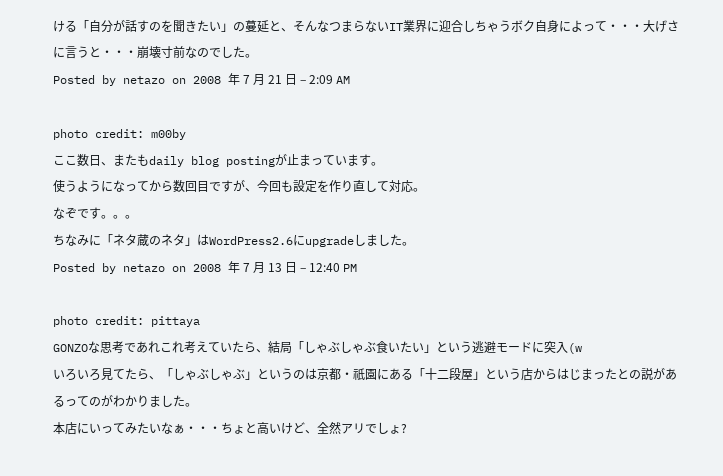ける「自分が話すのを聞きたい」の蔓延と、そんなつまらないIT業界に迎合しちゃうボク自身によって・・・大げさに言うと・・・崩壊寸前なのでした。
Posted by netazo on 2008 年 7 月 21 日 – 2:09 AM

photo credit: m00by
ここ数日、またもdaily blog postingが止まっています。
使うようになってから数回目ですが、今回も設定を作り直して対応。
なぞです。。。
ちなみに「ネタ蔵のネタ」はWordPress2.6にupgradeしました。
Posted by netazo on 2008 年 7 月 13 日 – 12:40 PM

photo credit: pittaya
GONZOな思考であれこれ考えていたら、結局「しゃぶしゃぶ食いたい」という逃避モードに突入(w
いろいろ見てたら、「しゃぶしゃぶ」というのは京都・祇園にある「十二段屋」という店からはじまったとの説があるってのがわかりました。
本店にいってみたいなぁ・・・ちょと高いけど、全然アリでしょ?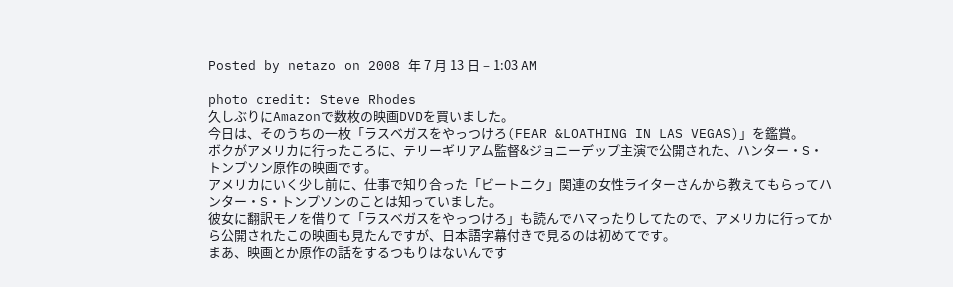Posted by netazo on 2008 年 7 月 13 日 – 1:03 AM

photo credit: Steve Rhodes
久しぶりにAmazonで数枚の映画DVDを買いました。
今日は、そのうちの一枚「ラスベガスをやっつけろ(FEAR &LOATHING IN LAS VEGAS)」を鑑賞。
ボクがアメリカに行ったころに、テリーギリアム監督&ジョニーデップ主演で公開された、ハンター・S・トンプソン原作の映画です。
アメリカにいく少し前に、仕事で知り合った「ビートニク」関連の女性ライターさんから教えてもらってハンター・S・トンプソンのことは知っていました。
彼女に翻訳モノを借りて「ラスベガスをやっつけろ」も読んでハマったりしてたので、アメリカに行ってから公開されたこの映画も見たんですが、日本語字幕付きで見るのは初めてです。
まあ、映画とか原作の話をするつもりはないんです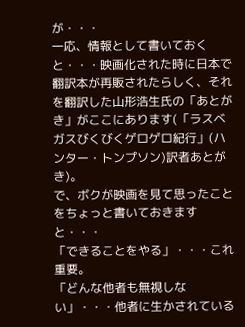が・・・
一応、情報として書いておくと・・・映画化された時に日本で翻訳本が再販されたらしく、それを翻訳した山形浩生氏の「あとがき」がここにあります(「ラスベガスびくびくゲロゲロ紀行」(ハンター・トンプソン)訳者あとがき)。
で、ボクが映画を見て思ったことをちょっと書いておきますと・・・
「できることをやる」・・・これ重要。
「どんな他者も無視しない」・・・他者に生かされている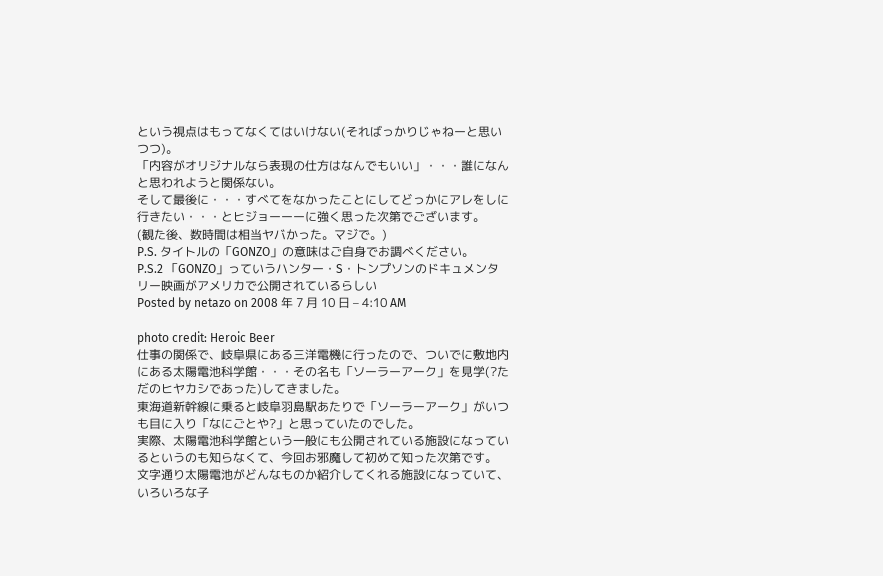という視点はもってなくてはいけない(そればっかりじゃねーと思いつつ)。
「内容がオリジナルなら表現の仕方はなんでもいい」・・・誰になんと思われようと関係ない。
そして最後に・・・すべてをなかったことにしてどっかにアレをしに行きたい・・・とヒジョーーーに強く思った次第でございます。
(観た後、数時間は相当ヤバかった。マジで。)
P.S. タイトルの「GONZO」の意味はご自身でお調べください。
P.S.2 「GONZO」っていうハンター・S・トンプソンのドキュメンタリー映画がアメリカで公開されているらしい
Posted by netazo on 2008 年 7 月 10 日 – 4:10 AM

photo credit: Heroic Beer
仕事の関係で、岐阜県にある三洋電機に行ったので、ついでに敷地内にある太陽電池科学館・・・その名も「ソーラーアーク」を見学(?ただのヒヤカシであった)してきました。
東海道新幹線に乗ると岐阜羽島駅あたりで「ソーラーアーク」がいつも目に入り「なにごとや?」と思っていたのでした。
実際、太陽電池科学館という一般にも公開されている施設になっているというのも知らなくて、今回お邪魔して初めて知った次第です。
文字通り太陽電池がどんなものか紹介してくれる施設になっていて、いろいろな子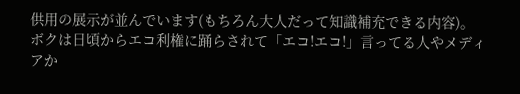供用の展示が並んでいます(もちろん大人だって知識補充できる内容)。
ボクは日頃からエコ利権に踊らされて「エコ!エコ!」言ってる人やメディアか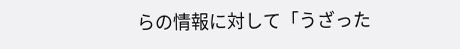らの情報に対して「うざった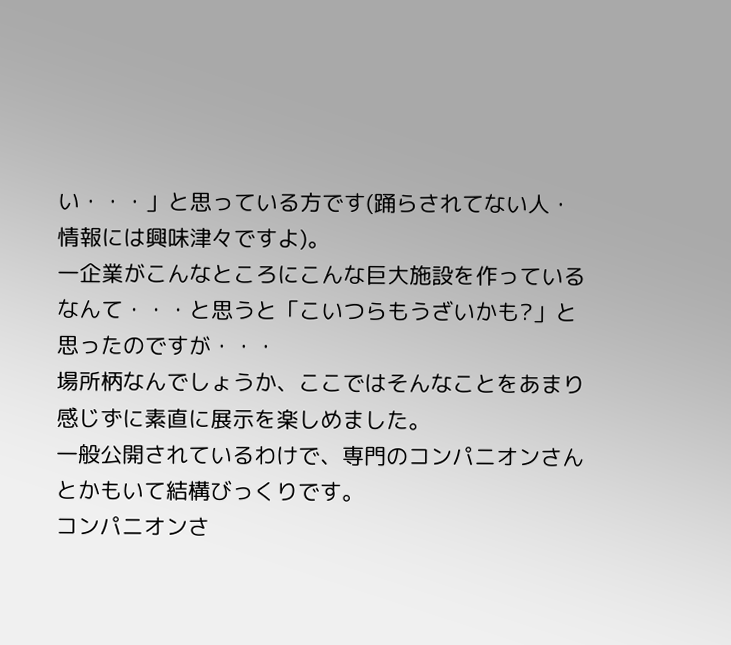い・・・」と思っている方です(踊らされてない人・情報には興味津々ですよ)。
一企業がこんなところにこんな巨大施設を作っているなんて・・・と思うと「こいつらもうざいかも?」と思ったのですが・・・
場所柄なんでしょうか、ここではそんなことをあまり感じずに素直に展示を楽しめました。
一般公開されているわけで、専門のコンパニオンさんとかもいて結構びっくりです。
コンパニオンさ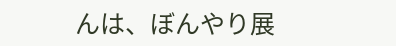んは、ぼんやり展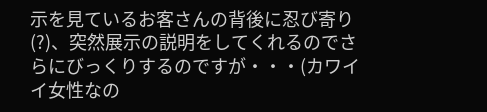示を見ているお客さんの背後に忍び寄り(?)、突然展示の説明をしてくれるのでさらにびっくりするのですが・・・(カワイイ女性なの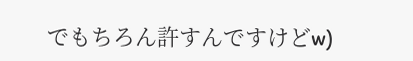でもちろん許すんですけどw)